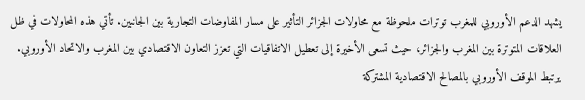يشهد الدعم الأوروبي للمغرب توترات ملحوظة مع محاولات الجزائر التأثير على مسار المفاوضات التجارية بين الجانبين. تأتي هذه المحاولات في ظل العلاقات المتوترة بين المغرب والجزائر، حيث تسعى الأخيرة إلى تعطيل الاتفاقيات التي تعزز التعاون الاقتصادي بين المغرب والاتحاد الأوروبي.
يرتبط الموقف الأوروبي بالمصالح الاقتصادية المشتركة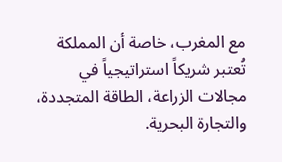مع المغرب، خاصة أن المملكة تُعتبر شريكاً استراتيجياً في مجالات الزراعة، الطاقة المتجددة، والتجارة البحرية.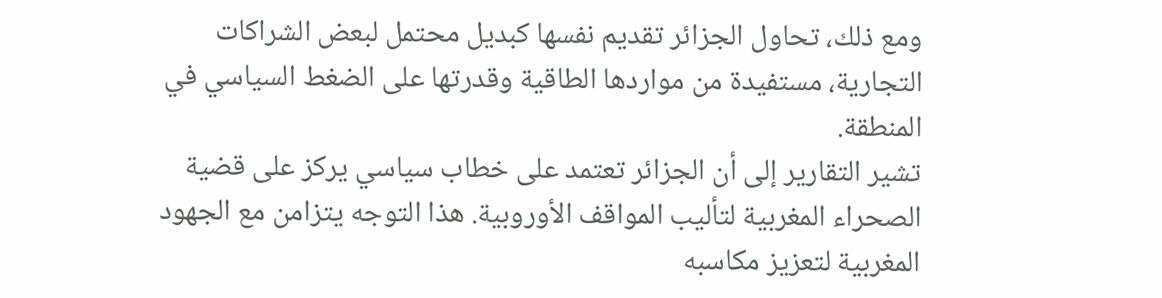ومع ذلك، تحاول الجزائر تقديم نفسها كبديل محتمل لبعض الشراكات التجارية، مستفيدة من مواردها الطاقية وقدرتها على الضغط السياسي في المنطقة.
تشير التقارير إلى أن الجزائر تعتمد على خطاب سياسي يركز على قضية الصحراء المغربية لتأليب المواقف الأوروبية. هذا التوجه يتزامن مع الجهود المغربية لتعزيز مكاسبه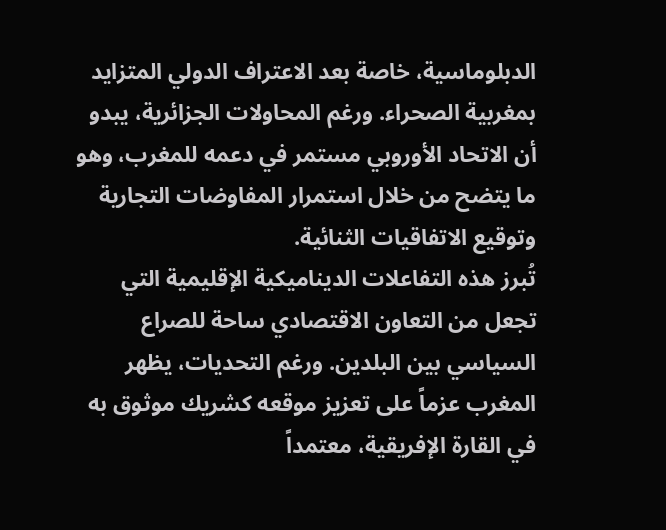الدبلوماسية، خاصة بعد الاعتراف الدولي المتزايد بمغربية الصحراء. ورغم المحاولات الجزائرية، يبدو أن الاتحاد الأوروبي مستمر في دعمه للمغرب، وهو ما يتضح من خلال استمرار المفاوضات التجارية وتوقيع الاتفاقيات الثنائية.
تُبرز هذه التفاعلات الديناميكية الإقليمية التي تجعل من التعاون الاقتصادي ساحة للصراع السياسي بين البلدين. ورغم التحديات، يظهر المغرب عزماً على تعزيز موقعه كشريك موثوق به في القارة الإفريقية، معتمداً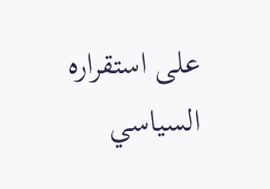على استقراره السياسي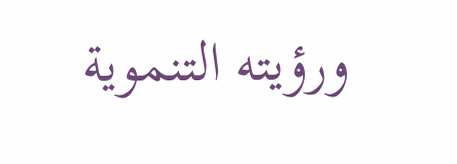ورؤيته التنموية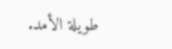طويلة الأمد.